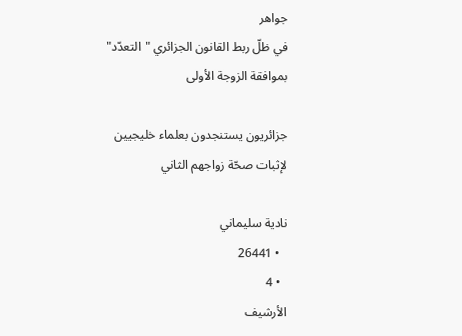جواهر
في ظلّ ربط القانون الجزائري "التعدّد" بموافقة الزوجة الأولى

جزائريون يستنجدون بعلماء خليجيين لإثبات صحّة زواجهم الثاني

نادية سليماني
  • 26441
  • 4
الأرشيف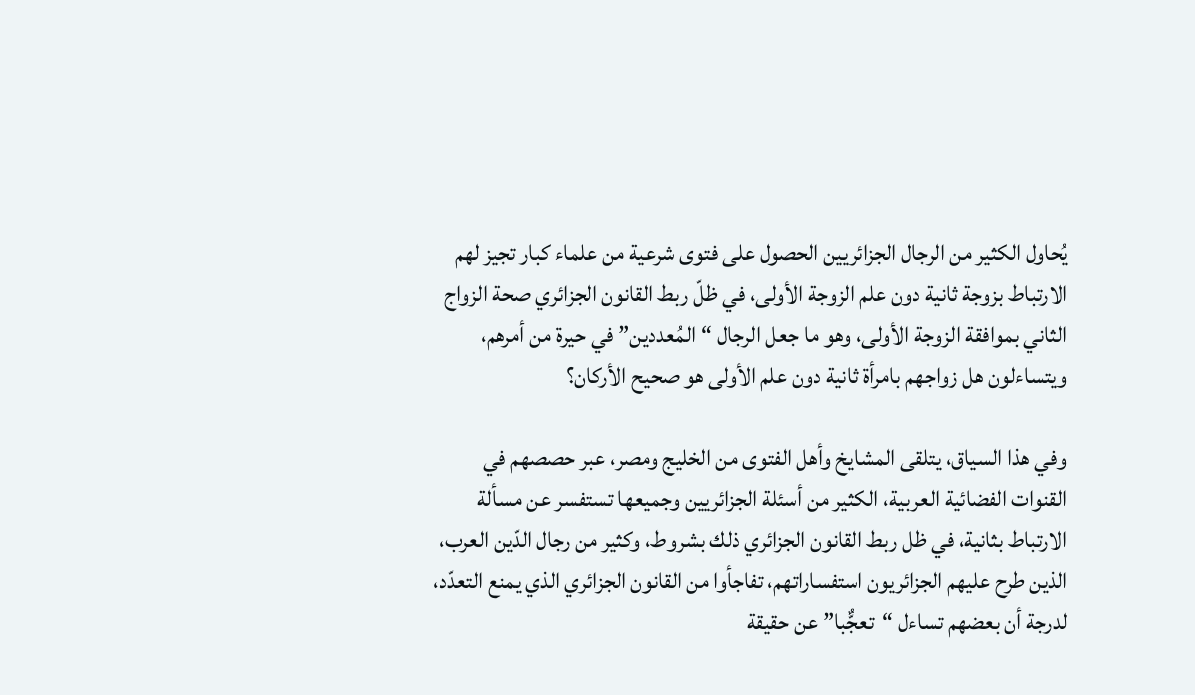يُحاول الكثير من الرجال الجزائريين الحصول على فتوى شرعية من علماء كبار تجيز لهم الارتباط بزوجة ثانية دون علم الزوجة الأولى، في ظلّ ربط القانون الجزائري صحة الزواج الثاني بموافقة الزوجة الأولى، وهو ما جعل الرجال “المُعددين” في حيرة من أمرهم، ويتساءلون هل زواجهم بامرأة ثانية دون علم الأولى هو صحيح الأركان؟

وفي هذا السياق، يتلقى المشايخ وأهل الفتوى من الخليج ومصر، عبر حصصهم في القنوات الفضائية العربية، الكثير من أسئلة الجزائريين وجميعها تستفسر عن مسألة الارتباط بثانية، في ظل ربط القانون الجزائري ذلك بشروط، وكثير من رجال الدّين العرب، الذين طرح عليهم الجزائريون استفساراتهم، تفاجأوا من القانون الجزائري الذي يمنع التعدّد، لدرجة أن بعضهم تساءل “تعجٌّبا” عن حقيقة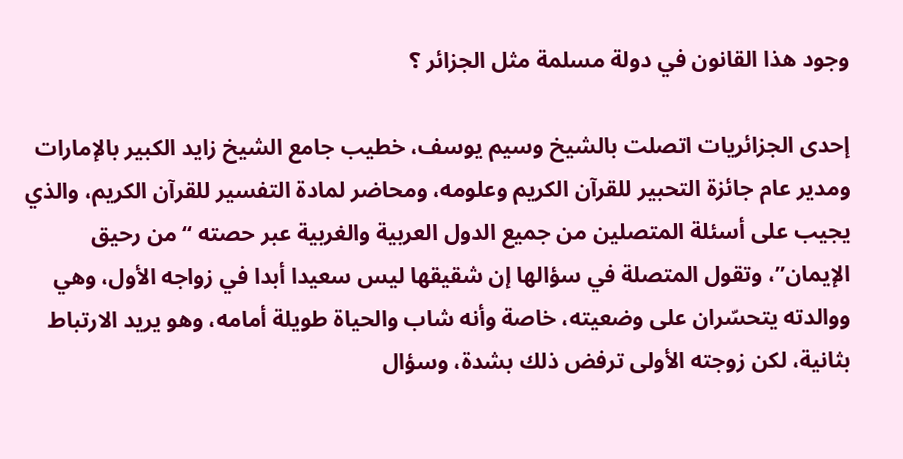وجود هذا القانون في دولة مسلمة مثل الجزائر ؟

إحدى الجزائريات اتصلت بالشيخ وسيم يوسف، خطيب جامع الشيخ زايد الكبير بالإمارات ومدير عام جائزة التحبير للقرآن الكريم وعلومه، ومحاضر لمادة التفسير للقرآن الكريم، والذي يجيب على أسئلة المتصلين من جميع الدول العربية والغربية عبر حصته “من رحيق الإيمان”، وتقول المتصلة في سؤالها إن شقيقها ليس سعيدا أبدا في زواجه الأول، وهي ووالدته يتحسّران على وضعيته، خاصة وأنه شاب والحياة طويلة أمامه، وهو يريد الارتباط بثانية، لكن زوجته الأولى ترفض ذلك بشدة، وسؤال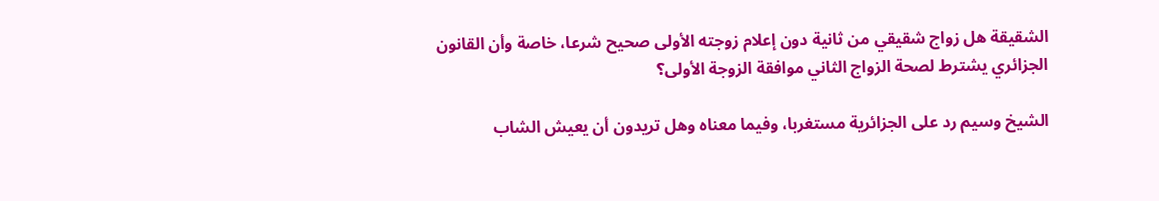الشقيقة هل زواج شقيقي من ثانية دون إعلام زوجته الأولى صحيح شرعا، خاصة وأن القانون الجزائري يشترط لصحة الزواج الثاني موافقة الزوجة الأولى؟

الشيخ وسيم رد على الجزائرية مستغربا، وفيما معناه وهل تريدون أن يعيش الشاب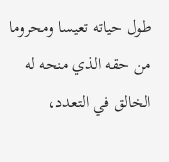طول حياته تعيسا ومحروما من حقه الذي منحه له الخالق في التعدد،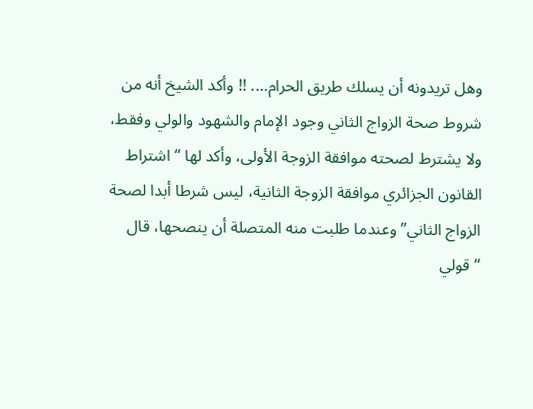وهل تريدونه أن يسلك طريق الحرام…. !! وأكد الشيخ أنه من شروط صحة الزواج الثاني وجود الإمام والشهود والولي وفقط، ولا يشترط لصحته موافقة الزوجة الأولى، وأكد لها “اشتراط القانون الجزائري موافقة الزوجة الثانية، ليس شرطا أبدا لصحة الزواج الثاني” وعندما طلبت منه المتصلة أن ينصحها، قال “قولي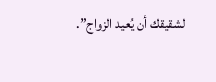لشقيقك أن يُعيد الزواج”.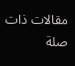مقالات ذات صلة